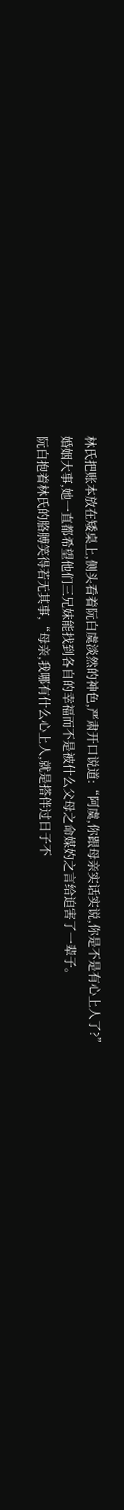林氏把账本放在矮桌上,侧头看着阮白虞淡然的神色,严肃开口说道:“阿虞,你跟母亲实话实说,你是不是有心上人了?”
婚姻大事,她一直都希望他们三兄妹能找到各自的幸福而不是被什么父母之命媒妁之言给迫害了一辈子。
阮白抱着林氏的胳膊笑得若无其事,“母亲,我哪有什么心上人,就是搭伴过日子不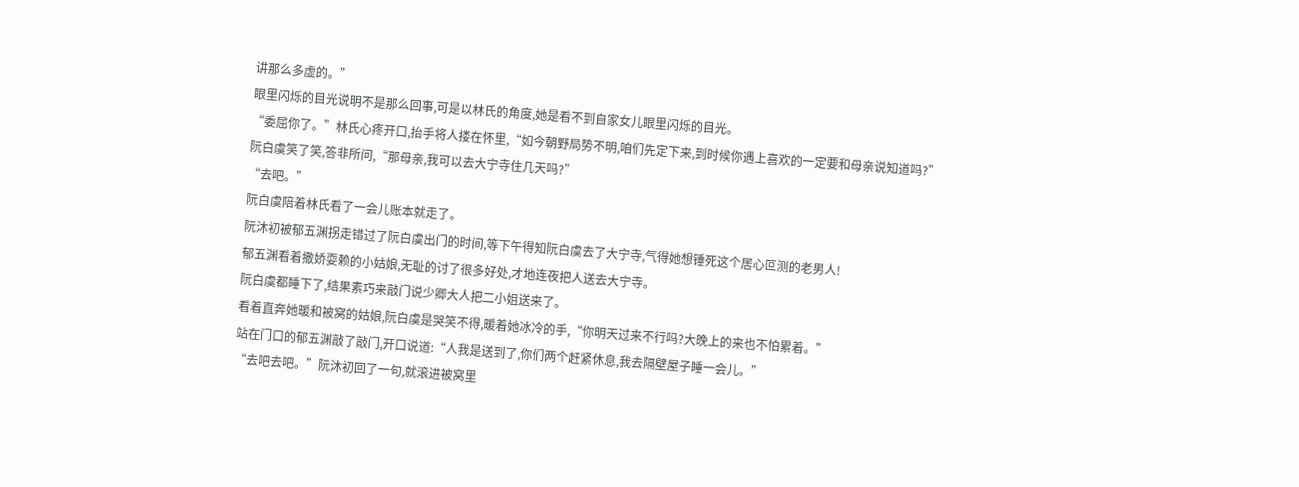讲那么多虚的。”
眼里闪烁的目光说明不是那么回事,可是以林氏的角度,她是看不到自家女儿眼里闪烁的目光。
“委屈你了。”林氏心疼开口,抬手将人搂在怀里,“如今朝野局势不明,咱们先定下来,到时候你遇上喜欢的一定要和母亲说知道吗?”
阮白虞笑了笑,答非所问,“那母亲,我可以去大宁寺住几天吗?”
“去吧。”
阮白虞陪着林氏看了一会儿账本就走了。
阮沐初被郁五渊拐走错过了阮白虞出门的时间,等下午得知阮白虞去了大宁寺,气得她想锤死这个居心叵测的老男人!
郁五渊看着撒娇耍赖的小姑娘,无耻的讨了很多好处,才地连夜把人送去大宁寺。
阮白虞都睡下了,结果素巧来敲门说少卿大人把二小姐送来了。
看着直奔她暖和被窝的姑娘,阮白虞是哭笑不得,暖着她冰冷的手,“你明天过来不行吗?大晚上的来也不怕累着。”
站在门口的郁五渊敲了敲门,开口说道:“人我是送到了,你们两个赶紧休息,我去隔壁屋子睡一会儿。”
“去吧去吧。”阮沐初回了一句,就滚进被窝里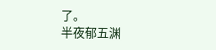了。
半夜郁五渊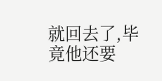就回去了,毕竟他还要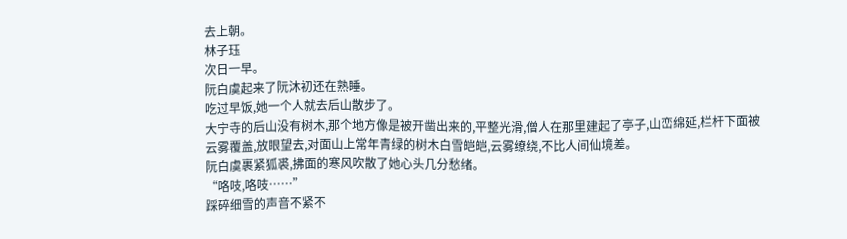去上朝。
林子珏
次日一早。
阮白虞起来了阮沐初还在熟睡。
吃过早饭,她一个人就去后山散步了。
大宁寺的后山没有树木,那个地方像是被开凿出来的,平整光滑,僧人在那里建起了亭子,山峦绵延,栏杆下面被云雾覆盖,放眼望去,对面山上常年青绿的树木白雪皑皑,云雾缭绕,不比人间仙境差。
阮白虞裹紧狐裘,拂面的寒风吹散了她心头几分愁绪。
“咯吱,咯吱……”
踩碎细雪的声音不紧不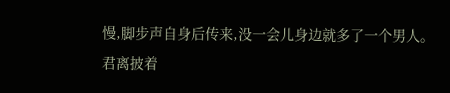慢,脚步声自身后传来,没一会儿身边就多了一个男人。
君离披着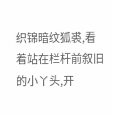织锦暗纹狐裘,看着站在栏杆前叙旧的小丫头,开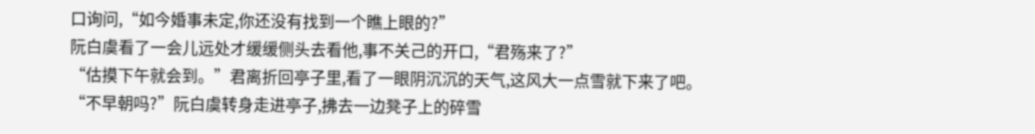口询问,“如今婚事未定,你还没有找到一个瞧上眼的?”
阮白虞看了一会儿远处才缓缓侧头去看他,事不关己的开口,“君殇来了?”
“估摸下午就会到。”君离折回亭子里,看了一眼阴沉沉的天气,这风大一点雪就下来了吧。
“不早朝吗?”阮白虞转身走进亭子,拂去一边凳子上的碎雪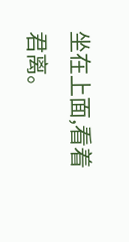坐在上面,看着君离。